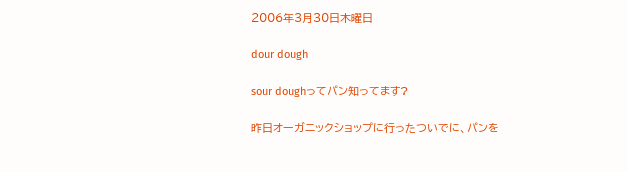2006年3月30日木曜日

dour dough

sour doughってパン知ってます?

昨日オーガニックショップに行ったついでに、パンを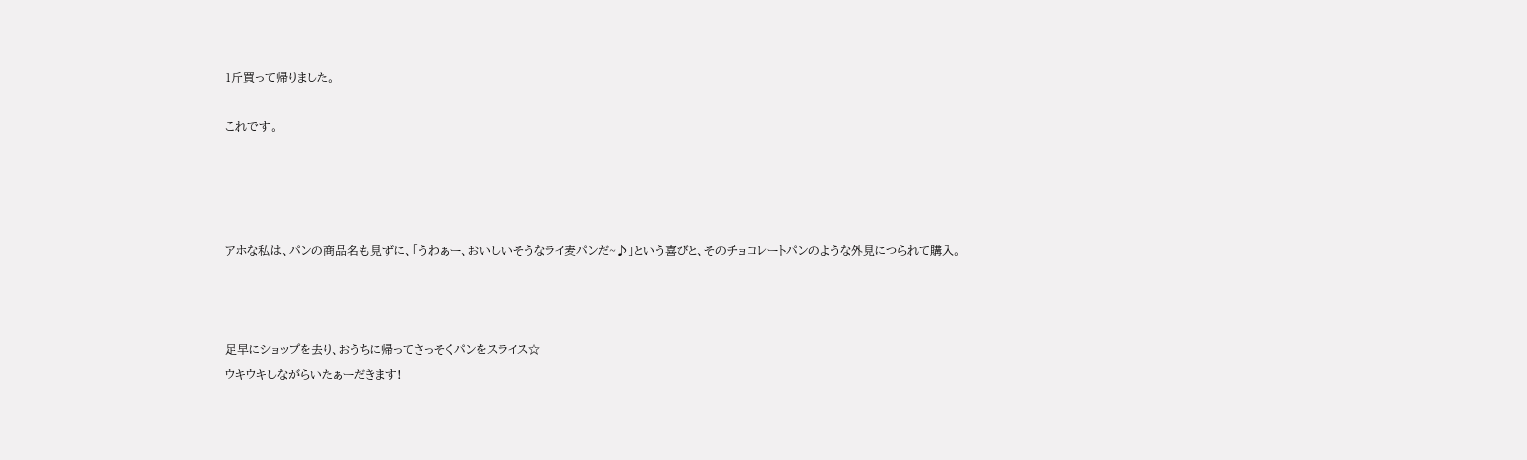1斤買って帰りました。

これです。




アホな私は、パンの商品名も見ずに、「うわぁー、おいしいそうなライ麦パンだ~♪」という喜びと、そのチョコレートパンのような外見につられて購入。



足早にショップを去り、おうちに帰ってさっそくパンをスライス☆
ウキウキしながらいたぁーだきます!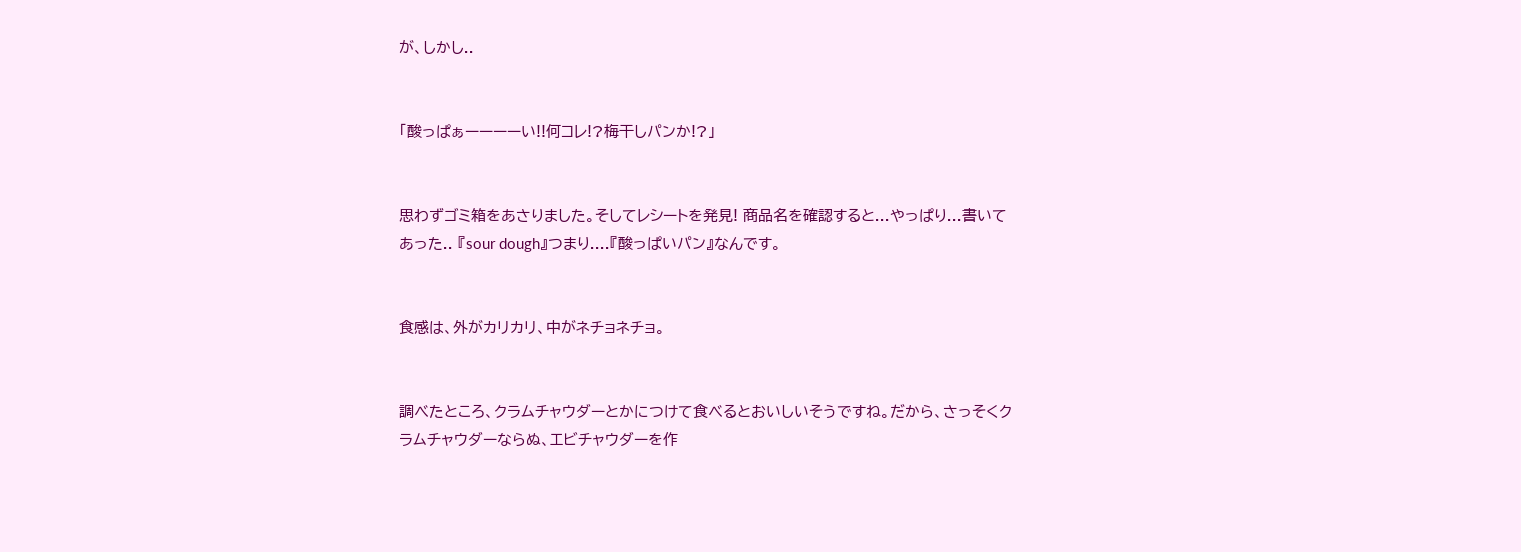が、しかし..


「酸っぱぁーーーーい!!何コレ!?梅干しパンか!?」


思わずゴミ箱をあさりました。そしてレシートを発見! 商品名を確認すると...やっぱり...書いてあった.. 『sour dough』つまり....『酸っぱいパン』なんです。


食感は、外がカリカリ、中がネチョネチョ。


調べたところ、クラムチャウダーとかにつけて食べるとおいしいそうですね。だから、さっそくクラムチャウダーならぬ、エビチャウダーを作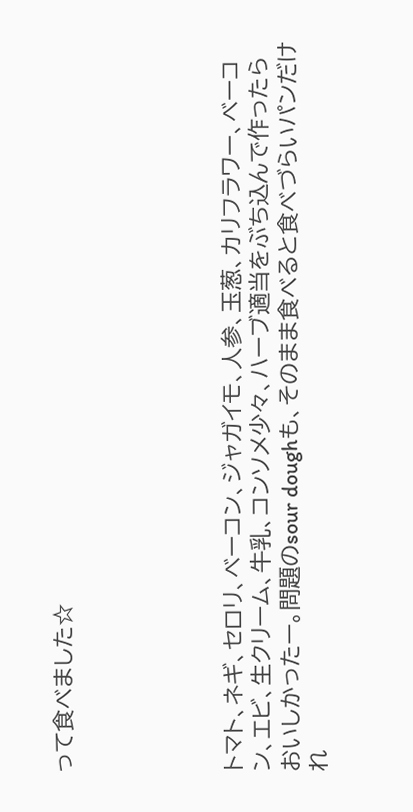って食べました☆





トマト、ネギ、セロリ、ベーコン、ジャガイモ、人参、玉葱、カリフラワー、ベーコン、エビ、生クリーム、牛乳、コンソメ少々、ハーブ適当をぶち込んで作ったらおいしかったー。問題のsour doughも、そのまま食べると食べづらいパンだけれ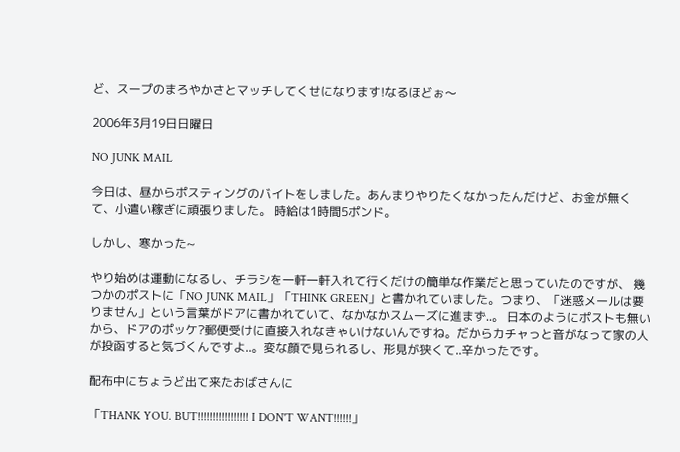ど、スープのまろやかさとマッチしてくせになります!なるほどぉ〜

2006年3月19日日曜日

NO JUNK MAIL

今日は、昼からポスティングのバイトをしました。あんまりやりたくなかったんだけど、お金が無くて、小遣い稼ぎに頑張りました。 時給は1時間5ポンド。

しかし、寒かった~

やり始めは運動になるし、チラシを一軒一軒入れて行くだけの簡単な作業だと思っていたのですが、 幾つかのポストに「NO JUNK MAIL」「THINK GREEN」と書かれていました。つまり、「迷惑メールは要りません」という言葉がドアに書かれていて、なかなかスムーズに進まず..。 日本のようにポストも無いから、ドアのポッケ?郵便受けに直接入れなきゃいけないんですね。だからカチャっと音がなって家の人が投函すると気づくんですよ..。変な顔で見られるし、形見が狭くて..辛かったです。

配布中にちょうど出て来たおばさんに

「THANK YOU. BUT!!!!!!!!!!!!!!!!! I DON'T WANT!!!!!!」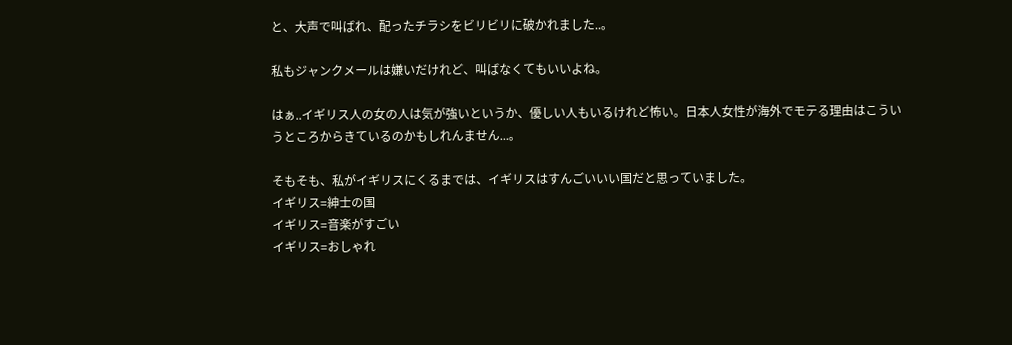と、大声で叫ばれ、配ったチラシをビリビリに破かれました..。

私もジャンクメールは嫌いだけれど、叫ばなくてもいいよね。

はぁ..イギリス人の女の人は気が強いというか、優しい人もいるけれど怖い。日本人女性が海外でモテる理由はこういうところからきているのかもしれんません...。

そもそも、私がイギリスにくるまでは、イギリスはすんごいいい国だと思っていました。
イギリス=紳士の国
イギリス=音楽がすごい
イギリス=おしゃれ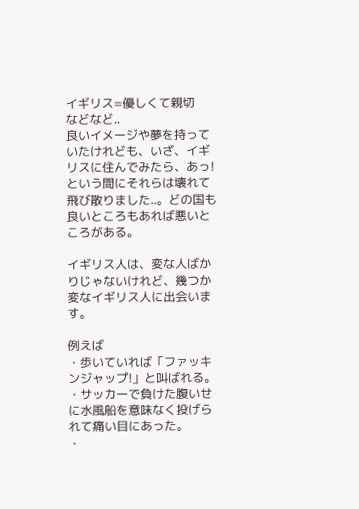イギリス=優しくて親切
などなど..
良いイメージや夢を持っていたけれども、いざ、イギリスに住んでみたら、あっ!という間にそれらは壊れて飛び散りました..。どの国も良いところもあれば悪いところがある。

イギリス人は、変な人ばかりじゃないけれど、幾つか変なイギリス人に出会います。

例えば
・歩いていれば「ファッキンジャップ!」と叫ばれる。
・サッカーで負けた腹いせに水風船を意味なく投げられて痛い目にあった。
・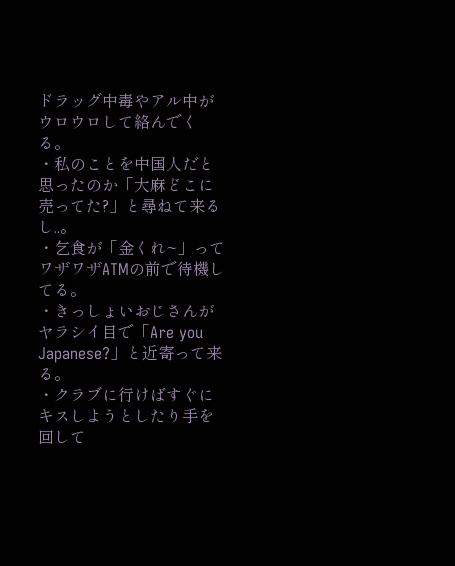ドラッグ中毒やアル中がウロウロして絡んでくる。
・私のことを中国人だと思ったのか「大麻どこに売ってた?」と尋ねて来るし..。
・乞食が「金くれ~」ってワザワザATMの前で待機してる。
・きっしょいおじさんがヤラシイ目で「Are you Japanese?」と近寄って来る。
・クラブに行けばすぐにキスしようとしたり手を回して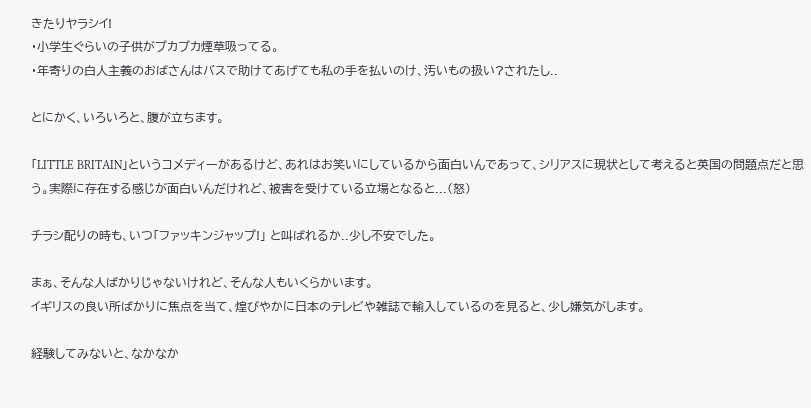きたりヤラシイ!
・小学生ぐらいの子供がプカプカ煙草吸ってる。
・年寄りの白人主義のおばさんはバスで助けてあげても私の手を払いのけ、汚いもの扱い?されたし..

とにかく、いろいろと、腹が立ちます。

「LITTLE BRITAIN」というコメディーがあるけど、あれはお笑いにしているから面白いんであって、シリアスに現状として考えると英国の問題点だと思う。実際に存在する感じが面白いんだけれど、被害を受けている立場となると...(怒)

チラシ配りの時も、いつ「ファッキンジャップ!」 と叫ばれるか..少し不安でした。

まぁ、そんな人ばかりじゃないけれど、そんな人もいくらかいます。
イギリスの良い所ばかりに焦点を当て、煌びやかに日本のテレビや雑誌で輸入しているのを見ると、少し嫌気がします。

経験してみないと、なかなか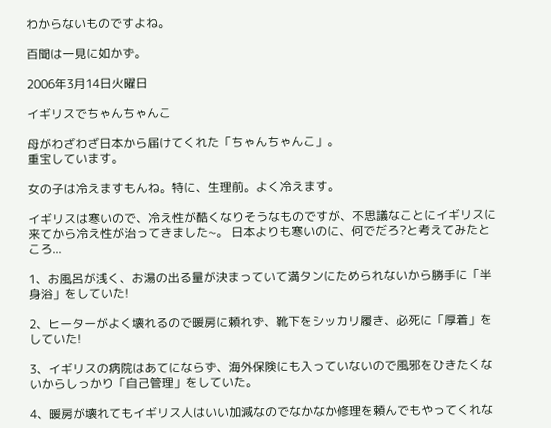わからないものですよね。

百聞は一見に如かず。

2006年3月14日火曜日

イギリスでちゃんちゃんこ

母がわざわざ日本から届けてくれた「ちゃんちゃんこ」。
重宝しています。

女の子は冷えますもんね。特に、生理前。よく冷えます。

イギリスは寒いので、冷え性が酷くなりそうなものですが、不思議なことにイギリスに来てから冷え性が治ってきました~。 日本よりも寒いのに、何でだろ?と考えてみたところ...

1、お風呂が浅く、お湯の出る量が決まっていて満タンにためられないから勝手に「半身浴」をしていた!

2、ヒーターがよく壊れるので暖房に頼れず、靴下をシッカリ履き、必死に「厚着」をしていた!

3、イギリスの病院はあてにならず、海外保険にも入っていないので風邪をひきたくないからしっかり「自己管理」をしていた。

4、暖房が壊れてもイギリス人はいい加減なのでなかなか修理を頼んでもやってくれな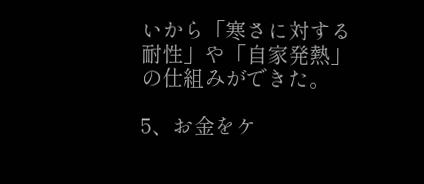いから「寒さに対する耐性」や「自家発熱」の仕組みができた。

5、お金をケ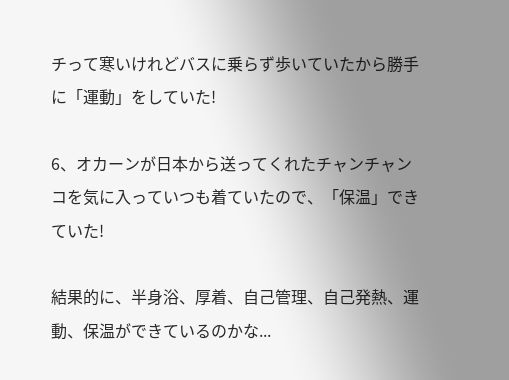チって寒いけれどバスに乗らず歩いていたから勝手に「運動」をしていた!

6、オカーンが日本から送ってくれたチャンチャンコを気に入っていつも着ていたので、「保温」できていた!

結果的に、半身浴、厚着、自己管理、自己発熱、運動、保温ができているのかな...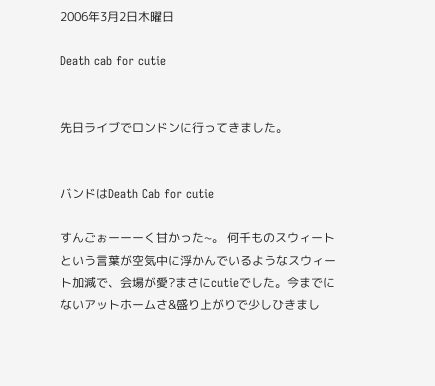2006年3月2日木曜日

Death cab for cutie


先日ライブでロンドンに行ってきました。


バンドはDeath Cab for cutie

すんごぉーーーく甘かった~。 何千ものスウィートという言葉が空気中に浮かんでいるようなスウィート加減で、会場が愛?まさにcutieでした。今までにないアットホームさ&盛り上がりで少しひきまし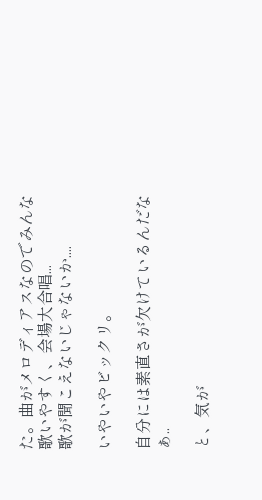た。曲がメロディアスなのでみんな歌いやすく、会場大合唱...
歌が聞こえないじゃないか....

いやいやビックリ。

自分には素直さが欠けているんだなぁ..

と、気が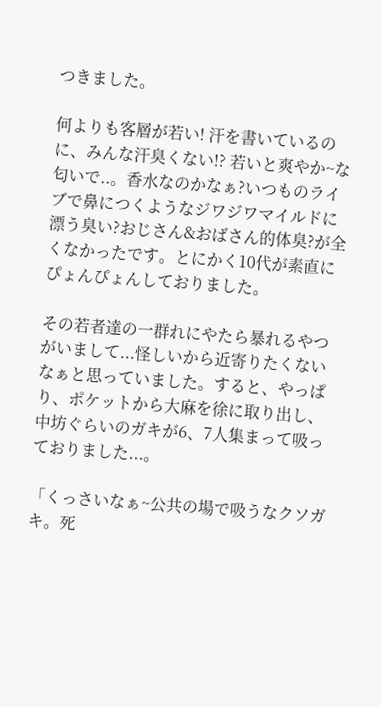つきました。

何よりも客層が若い! 汗を書いているのに、みんな汗臭くない!? 若いと爽やか~な匂いで..。香水なのかなぁ?いつものライブで鼻につくようなジワジワマイルドに漂う臭い?おじさん&おばさん的体臭?が全くなかったです。とにかく10代が素直にぴょんぴょんしておりました。

その若者達の一群れにやたら暴れるやつがいまして...怪しいから近寄りたくないなぁと思っていました。すると、やっぱり、ポケットから大麻を徐に取り出し、中坊ぐらいのガキが6、7人集まって吸っておりました...。

「くっさいなぁ~公共の場で吸うなクソガキ。死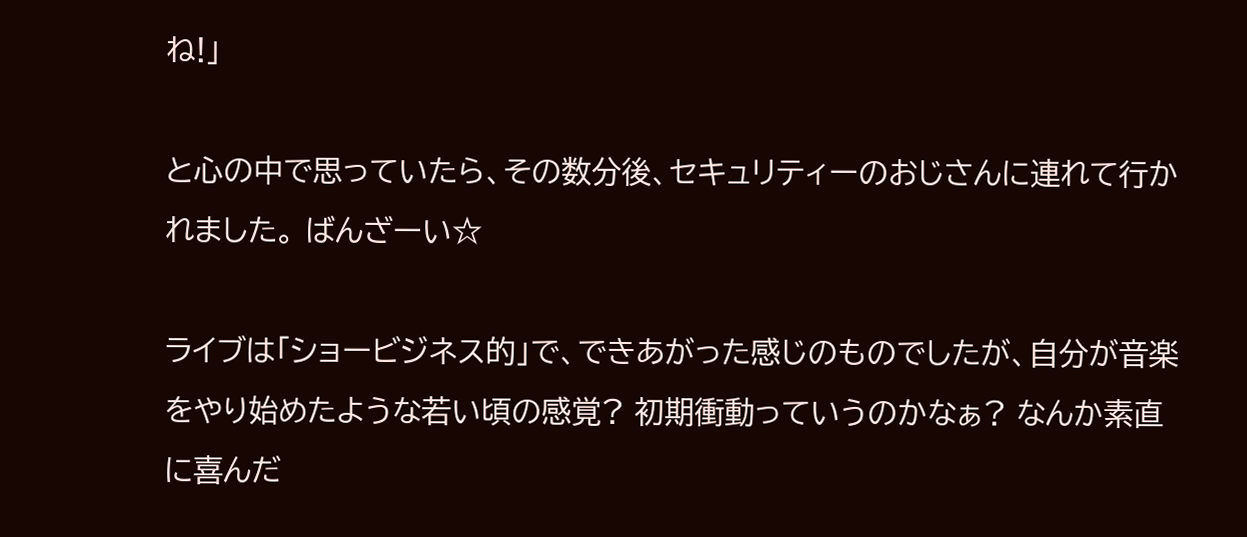ね!」

と心の中で思っていたら、その数分後、セキュリティーのおじさんに連れて行かれました。 ばんざーい☆

ライブは「ショービジネス的」で、できあがった感じのものでしたが、自分が音楽をやり始めたような若い頃の感覚? 初期衝動っていうのかなぁ? なんか素直に喜んだ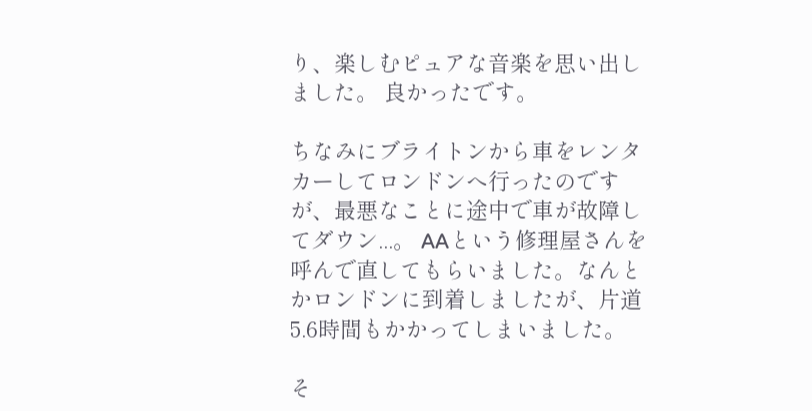り、楽しむピュアな音楽を思い出しました。 良かったです。

ちなみにブライトンから車をレンタカーしてロンドンへ行ったのですが、最悪なことに途中で車が故障してダウン...。 AAという修理屋さんを呼んで直してもらいました。なんとかロンドンに到着しましたが、片道5.6時間もかかってしまいました。

そ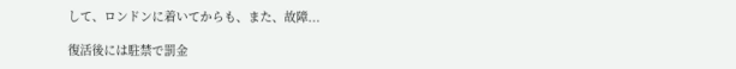して、ロンドンに着いてからも、また、故障...

復活後には駐禁で罰金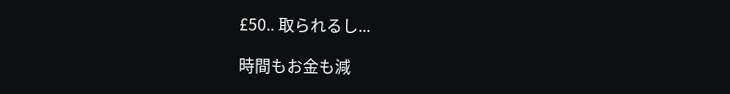£50.. 取られるし...

時間もお金も減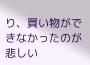り、買い物ができなかったのが悲しい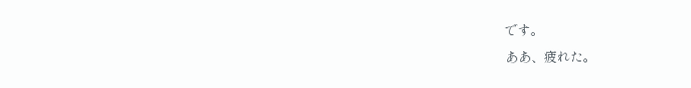です。
ああ、疲れた。